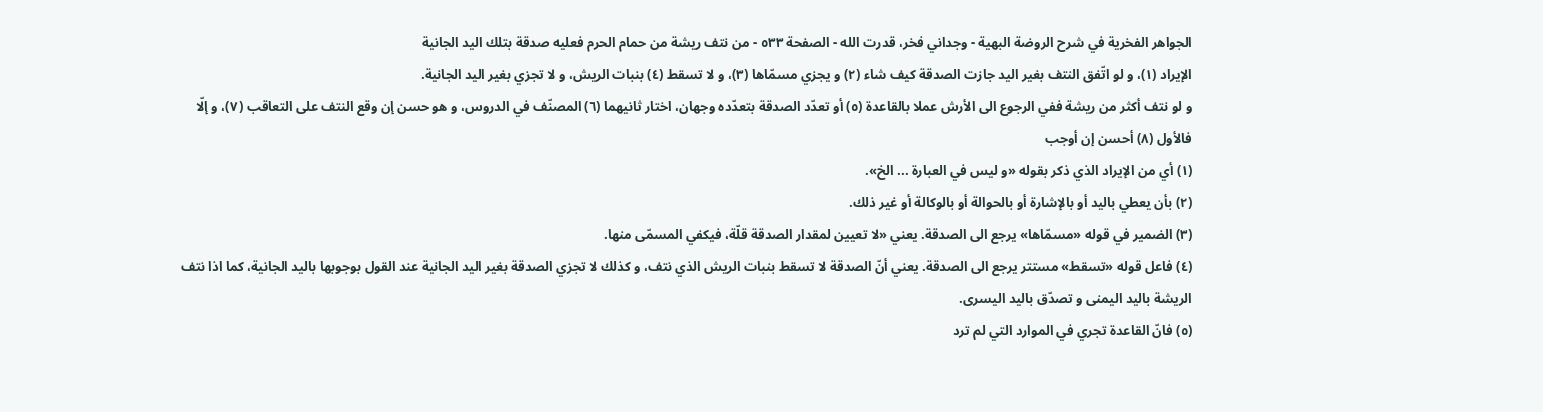الجواهر الفخرية في شرح الروضة البهية - وجداني فخر، قدرت الله - الصفحة ٥٣٣ - من نتف ريشة من حمام الحرم فعليه صدقة بتلك اليد الجانية
الإيراد (١)، و لو اتّفق النتف بغير اليد جازت الصدقة كيف شاء (٢) و يجزي مسمّاها (٣)، و لا تسقط (٤) بنبات الريش، و لا تجزي بغير اليد الجانية.
و لو نتف أكثر من ريشة ففي الرجوع الى الأرش عملا بالقاعدة (٥) أو تعدّد الصدقة بتعدّده وجهان، اختار ثانيهما (٦) المصنّف في الدروس، و هو حسن إن وقع النتف على التعاقب (٧)، و إلّا فالأول (٨) أحسن إن أوجب
(١) أي من الإيراد الذي ذكر بقوله «و ليس في العبارة ... الخ».
(٢) بأن يعطي باليد أو بالإشارة أو بالحوالة أو بالوكالة أو غير ذلك.
(٣) الضمير في قوله «مسمّاها» يرجع الى الصدقة. يعني «لا تعيين لمقدار الصدقة قلّة، فيكفي المسمّى منها.
(٤) فاعل قوله «تسقط» مستتر يرجع الى الصدقة. يعني أنّ الصدقة لا تسقط بنبات الريش الذي نتف، و كذلك لا تجزي الصدقة بغير اليد الجانية عند القول بوجوبها باليد الجانية، كما اذا نتف الريشة باليد اليمنى و تصدّق باليد اليسرى.
(٥) فانّ القاعدة تجري في الموارد التي لم ترد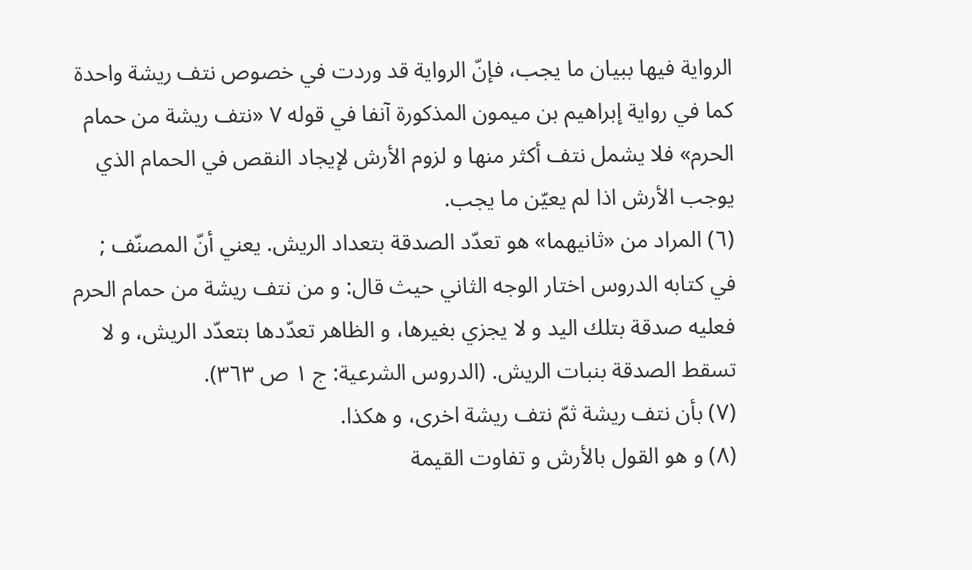الرواية فيها ببيان ما يجب، فإنّ الرواية قد وردت في خصوص نتف ريشة واحدة كما في رواية إبراهيم بن ميمون المذكورة آنفا في قوله ٧ «نتف ريشة من حمام الحرم» فلا يشمل نتف أكثر منها و لزوم الأرش لإيجاد النقص في الحمام الذي يوجب الأرش اذا لم يعيّن ما يجب.
(٦) المراد من «ثانيهما» هو تعدّد الصدقة بتعداد الريش. يعني أنّ المصنّف ; في كتابه الدروس اختار الوجه الثاني حيث قال: و من نتف ريشة من حمام الحرم فعليه صدقة بتلك اليد و لا يجزي بغيرها، و الظاهر تعدّدها بتعدّد الريش، و لا تسقط الصدقة بنبات الريش. (الدروس الشرعية: ج ١ ص ٣٦٣).
(٧) بأن نتف ريشة ثمّ نتف ريشة اخرى، و هكذا.
(٨) و هو القول بالأرش و تفاوت القيمة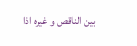بين الناقص و غيره اذا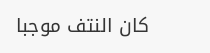كان النتف موجبا